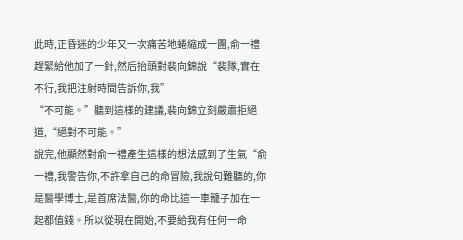此時,正昏迷的少年又一次痛苦地蜷縮成一團,俞一禮趕緊給他加了一針,然后抬頭對裴向錦說“裴隊,實在不行,我把注射時間告訴你,我”
“不可能。”聽到這樣的建議,裴向錦立刻嚴肅拒絕道,“絕對不可能。”
說完,他顯然對俞一禮產生這樣的想法感到了生氣“俞一禮,我警告你,不許拿自己的命冒險,我說句難聽的,你是醫學博士,是首席法醫,你的命比這一車籠子加在一起都值錢。所以從現在開始,不要給我有任何一命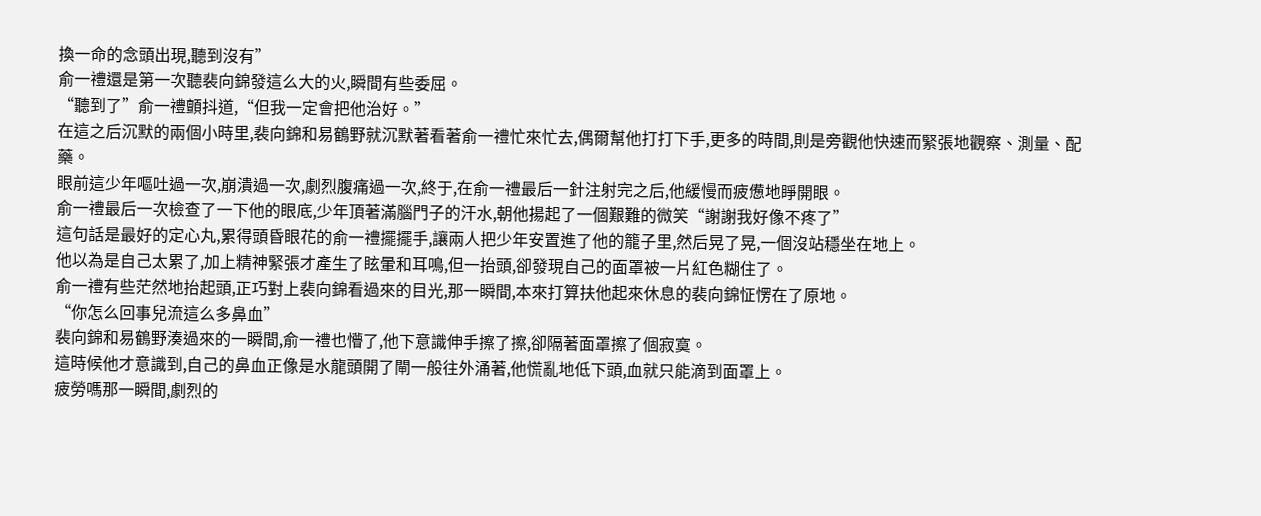換一命的念頭出現,聽到沒有”
俞一禮還是第一次聽裴向錦發這么大的火,瞬間有些委屈。
“聽到了”俞一禮顫抖道,“但我一定會把他治好。”
在這之后沉默的兩個小時里,裴向錦和易鶴野就沉默著看著俞一禮忙來忙去,偶爾幫他打打下手,更多的時間,則是旁觀他快速而緊張地觀察、測量、配藥。
眼前這少年嘔吐過一次,崩潰過一次,劇烈腹痛過一次,終于,在俞一禮最后一針注射完之后,他緩慢而疲憊地睜開眼。
俞一禮最后一次檢查了一下他的眼底,少年頂著滿腦門子的汗水,朝他揚起了一個艱難的微笑“謝謝我好像不疼了”
這句話是最好的定心丸,累得頭昏眼花的俞一禮擺擺手,讓兩人把少年安置進了他的籠子里,然后晃了晃,一個沒站穩坐在地上。
他以為是自己太累了,加上精神緊張才產生了眩暈和耳鳴,但一抬頭,卻發現自己的面罩被一片紅色糊住了。
俞一禮有些茫然地抬起頭,正巧對上裴向錦看過來的目光,那一瞬間,本來打算扶他起來休息的裴向錦怔愣在了原地。
“你怎么回事兒流這么多鼻血”
裴向錦和易鶴野湊過來的一瞬間,俞一禮也懵了,他下意識伸手擦了擦,卻隔著面罩擦了個寂寞。
這時候他才意識到,自己的鼻血正像是水龍頭開了閘一般往外涌著,他慌亂地低下頭,血就只能滴到面罩上。
疲勞嗎那一瞬間,劇烈的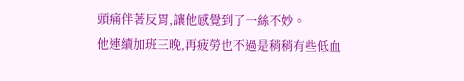頭痛伴著反胃,讓他感覺到了一絲不妙。
他連續加班三晚,再疲勞也不過是稍稍有些低血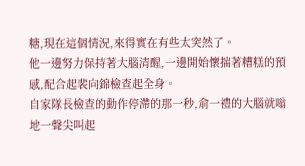糖,現在這個情況,來得實在有些太突然了。
他一邊努力保持著大腦清醒,一邊開始懷揣著糟糕的預感,配合起裴向錦檢查起全身。
自家隊長檢查的動作停滯的那一秒,俞一禮的大腦就嗡地一聲尖叫起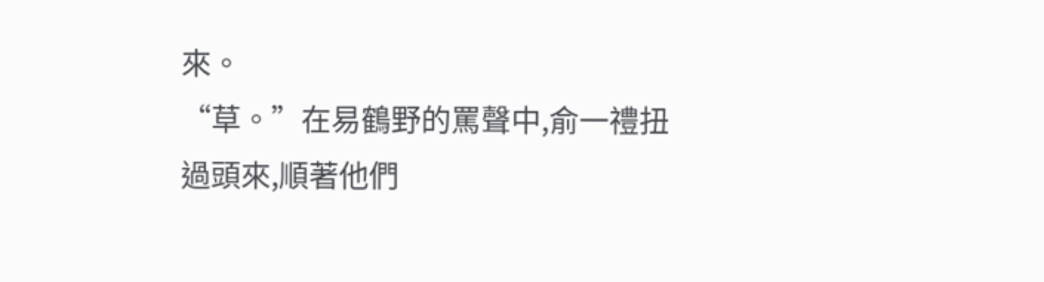來。
“草。”在易鶴野的罵聲中,俞一禮扭過頭來,順著他們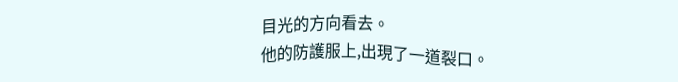目光的方向看去。
他的防護服上,出現了一道裂口。